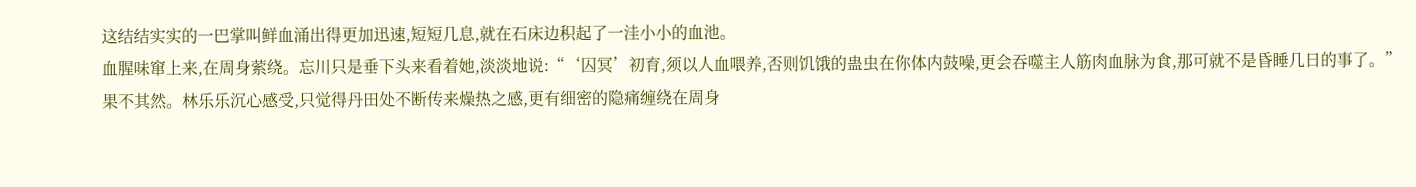这结结实实的一巴掌叫鲜血涌出得更加迅速,短短几息,就在石床边积起了一洼小小的血池。
血腥味窜上来,在周身萦绕。忘川只是垂下头来看着她,淡淡地说:“‘囚冥’初育,须以人血喂养,否则饥饿的蛊虫在你体内鼓噪,更会吞噬主人筋肉血脉为食,那可就不是昏睡几日的事了。”
果不其然。林乐乐沉心感受,只觉得丹田处不断传来燥热之感,更有细密的隐痛缠绕在周身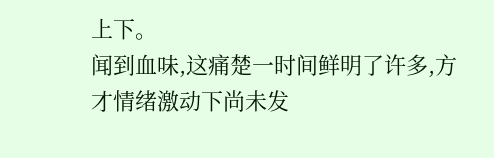上下。
闻到血味,这痛楚一时间鲜明了许多,方才情绪激动下尚未发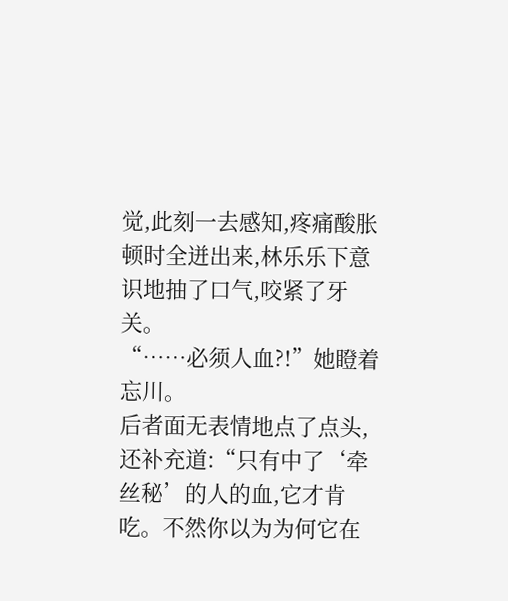觉,此刻一去感知,疼痛酸胀顿时全迸出来,林乐乐下意识地抽了口气,咬紧了牙关。
“……必须人血?!”她瞪着忘川。
后者面无表情地点了点头,还补充道:“只有中了‘牵丝秘’的人的血,它才肯吃。不然你以为为何它在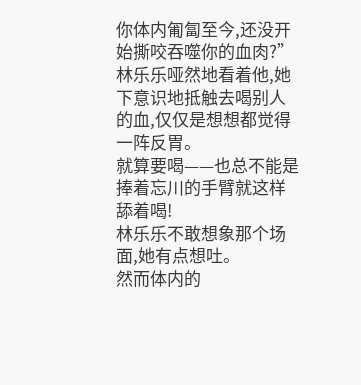你体内匍匐至今,还没开始撕咬吞噬你的血肉?”
林乐乐哑然地看着他,她下意识地抵触去喝别人的血,仅仅是想想都觉得一阵反胃。
就算要喝——也总不能是捧着忘川的手臂就这样舔着喝!
林乐乐不敢想象那个场面,她有点想吐。
然而体内的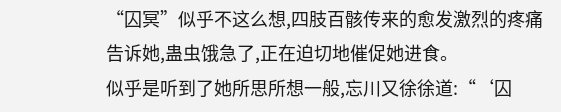“囚冥”似乎不这么想,四肢百骸传来的愈发激烈的疼痛告诉她,蛊虫饿急了,正在迫切地催促她进食。
似乎是听到了她所思所想一般,忘川又徐徐道:“‘囚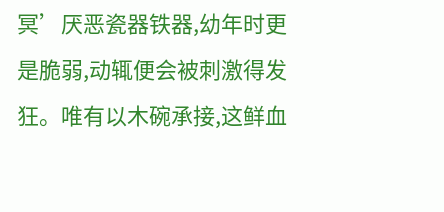冥’厌恶瓷器铁器,幼年时更是脆弱,动辄便会被刺激得发狂。唯有以木碗承接,这鲜血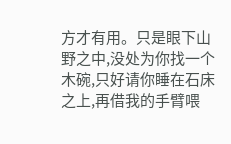方才有用。只是眼下山野之中,没处为你找一个木碗,只好请你睡在石床之上,再借我的手臂喂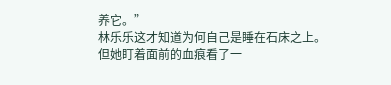养它。”
林乐乐这才知道为何自己是睡在石床之上。
但她盯着面前的血痕看了一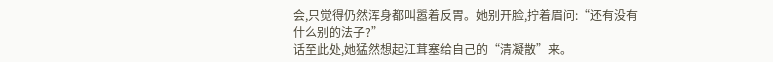会,只觉得仍然浑身都叫嚣着反胃。她别开脸,拧着眉问:“还有没有什么别的法子?”
话至此处,她猛然想起江茸塞给自己的“清凝散”来。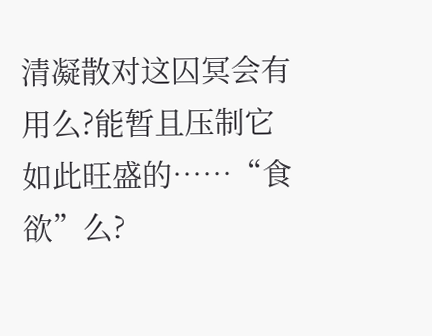清凝散对这囚冥会有用么?能暂且压制它如此旺盛的……“食欲”么?